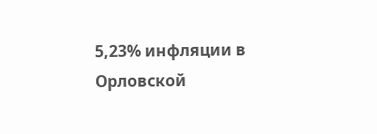5,23% инфляции в Орловской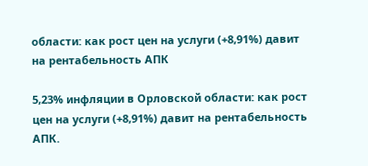области: как рост цен на услуги (+8,91%) давит на рентабельность АПК

5,23% инфляции в Орловской области: как рост цен на услуги (+8,91%) давит на рентабельность АПК.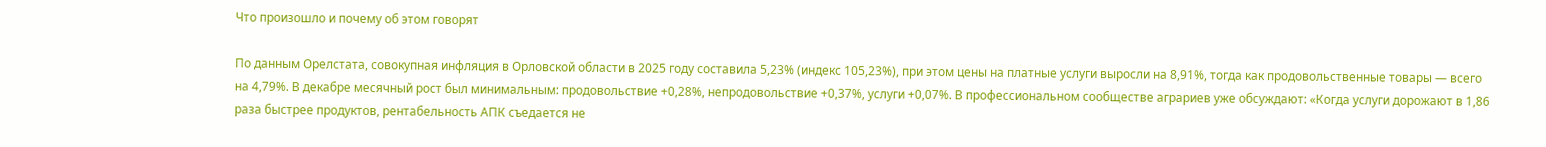Что произошло и почему об этом говорят

По данным Орелстата, совокупная инфляция в Орловской области в 2025 году составила 5,23% (индекс 105,23%), при этом цены на платные услуги выросли на 8,91%, тогда как продовольственные товары — всего на 4,79%. В декабре месячный рост был минимальным: продовольствие +0,28%, непродовольствие +0,37%, услуги +0,07%. В профессиональном сообществе аграриев уже обсуждают: «Когда услуги дорожают в 1,86 раза быстрее продуктов, рентабельность АПК съедается не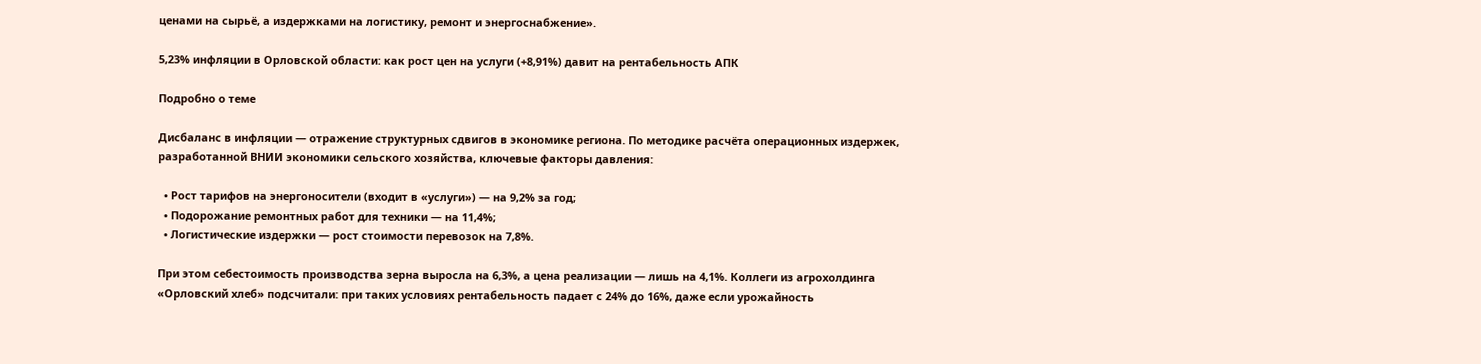ценами на сырьё, а издержками на логистику, ремонт и энергоснабжение».

5,23% инфляции в Орловской области: как рост цен на услуги (+8,91%) давит на рентабельность АПК

Подробно о теме

Дисбаланс в инфляции — отражение структурных сдвигов в экономике региона. По методике расчёта операционных издержек, разработанной ВНИИ экономики сельского хозяйства, ключевые факторы давления:

  • Рост тарифов на энергоносители (входит в «услуги») — на 9,2% за год;
  • Подорожание ремонтных работ для техники — на 11,4%;
  • Логистические издержки — рост стоимости перевозок на 7,8%.

При этом себестоимость производства зерна выросла на 6,3%, а цена реализации — лишь на 4,1%. Коллеги из агрохолдинга «Орловский хлеб» подсчитали: при таких условиях рентабельность падает с 24% до 16%, даже если урожайность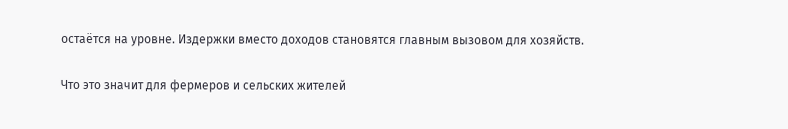остаётся на уровне. Издержки вместо доходов становятся главным вызовом для хозяйств.

Что это значит для фермеров и сельских жителей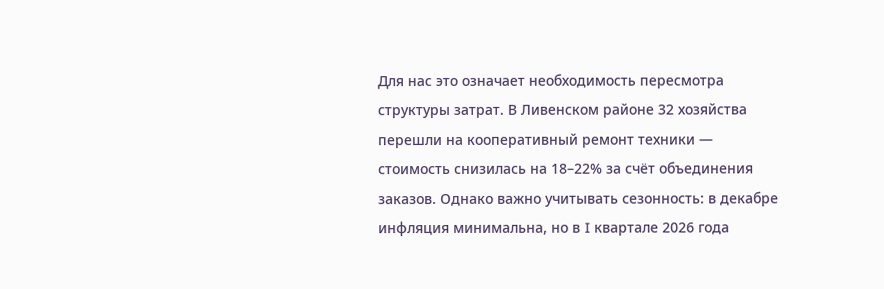Для нас это означает необходимость пересмотра структуры затрат. В Ливенском районе 32 хозяйства перешли на кооперативный ремонт техники — стоимость снизилась на 18–22% за счёт объединения заказов. Однако важно учитывать сезонность: в декабре инфляция минимальна, но в I квартале 2026 года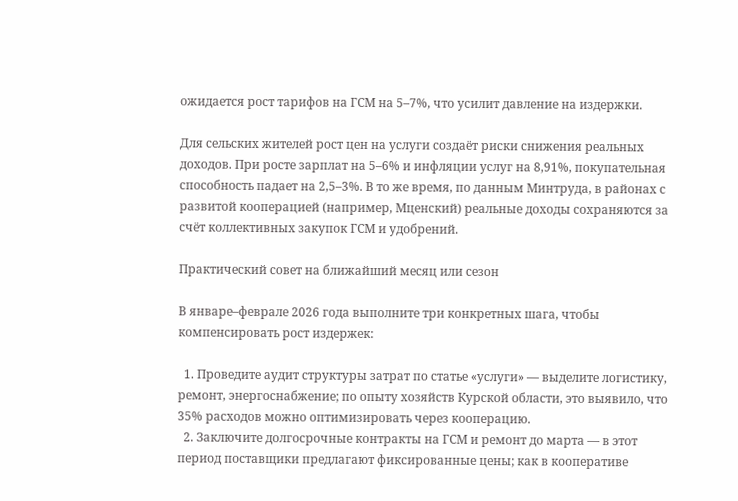ожидается рост тарифов на ГСМ на 5–7%, что усилит давление на издержки.

Для сельских жителей рост цен на услуги создаёт риски снижения реальных доходов. При росте зарплат на 5–6% и инфляции услуг на 8,91%, покупательная способность падает на 2,5–3%. В то же время, по данным Минтруда, в районах с развитой кооперацией (например, Мценский) реальные доходы сохраняются за счёт коллективных закупок ГСМ и удобрений.

Практический совет на ближайший месяц или сезон

В январе–феврале 2026 года выполните три конкретных шага, чтобы компенсировать рост издержек:

  1. Проведите аудит структуры затрат по статье «услуги» — выделите логистику, ремонт, энергоснабжение; по опыту хозяйств Курской области, это выявило, что 35% расходов можно оптимизировать через кооперацию.
  2. Заключите долгосрочные контракты на ГСМ и ремонт до марта — в этот период поставщики предлагают фиксированные цены; как в кооперативе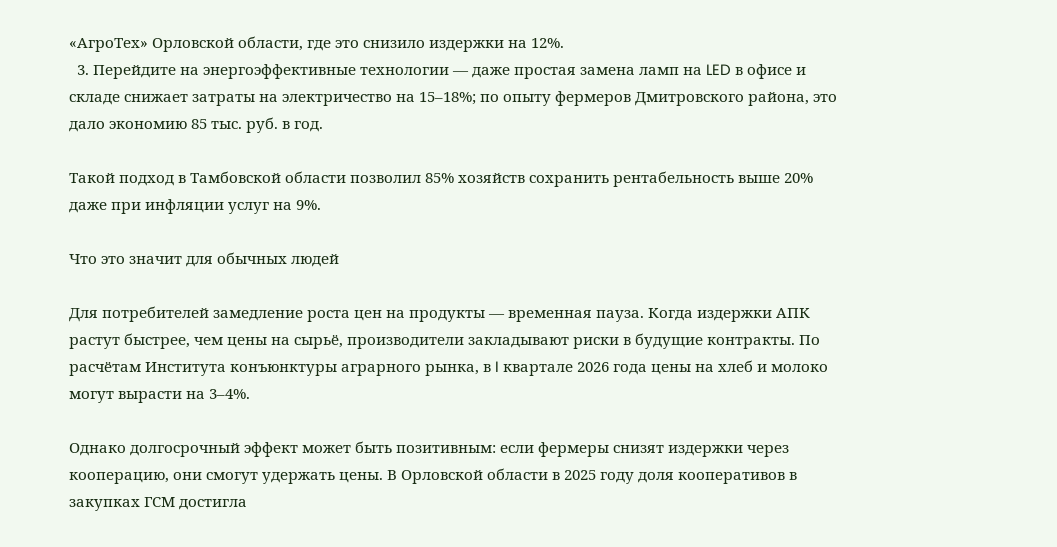«АгроТех» Орловской области, где это снизило издержки на 12%.
  3. Перейдите на энергоэффективные технологии — даже простая замена ламп на LED в офисе и складе снижает затраты на электричество на 15–18%; по опыту фермеров Дмитровского района, это дало экономию 85 тыс. руб. в год.

Такой подход в Тамбовской области позволил 85% хозяйств сохранить рентабельность выше 20% даже при инфляции услуг на 9%.

Что это значит для обычных людей

Для потребителей замедление роста цен на продукты — временная пауза. Когда издержки АПК растут быстрее, чем цены на сырьё, производители закладывают риски в будущие контракты. По расчётам Института конъюнктуры аграрного рынка, в I квартале 2026 года цены на хлеб и молоко могут вырасти на 3–4%.

Однако долгосрочный эффект может быть позитивным: если фермеры снизят издержки через кооперацию, они смогут удержать цены. В Орловской области в 2025 году доля кооперативов в закупках ГСМ достигла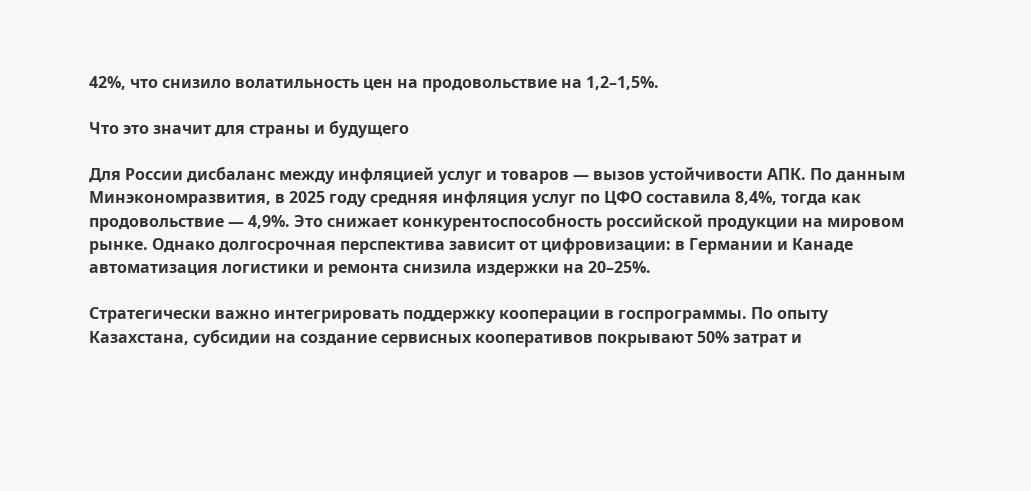42%, что снизило волатильность цен на продовольствие на 1,2–1,5%.

Что это значит для страны и будущего

Для России дисбаланс между инфляцией услуг и товаров — вызов устойчивости АПК. По данным Минэкономразвития, в 2025 году средняя инфляция услуг по ЦФО составила 8,4%, тогда как продовольствие — 4,9%. Это снижает конкурентоспособность российской продукции на мировом рынке. Однако долгосрочная перспектива зависит от цифровизации: в Германии и Канаде автоматизация логистики и ремонта снизила издержки на 20–25%.

Стратегически важно интегрировать поддержку кооперации в госпрограммы. По опыту Казахстана, субсидии на создание сервисных кооперативов покрывают 50% затрат и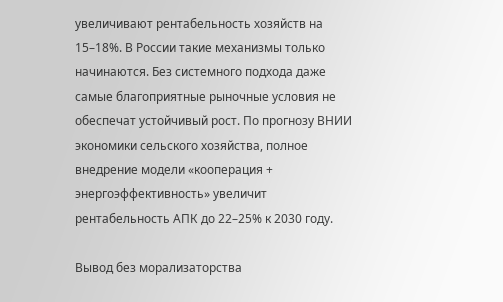увеличивают рентабельность хозяйств на 15–18%. В России такие механизмы только начинаются. Без системного подхода даже самые благоприятные рыночные условия не обеспечат устойчивый рост. По прогнозу ВНИИ экономики сельского хозяйства, полное внедрение модели «кооперация + энергоэффективность» увеличит рентабельность АПК до 22–25% к 2030 году.

Вывод без морализаторства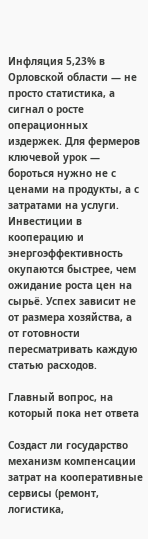Инфляция 5,23% в Орловской области — не просто статистика, а сигнал о росте операционных издержек. Для фермеров ключевой урок — бороться нужно не с ценами на продукты, а с затратами на услуги. Инвестиции в кооперацию и энергоэффективность окупаются быстрее, чем ожидание роста цен на сырьё. Успех зависит не от размера хозяйства, а от готовности пересматривать каждую статью расходов.

Главный вопрос, на который пока нет ответа

Создаст ли государство механизм компенсации затрат на кооперативные сервисы (ремонт, логистика,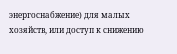энергоснабжение) для малых хозяйств, или доступ к снижению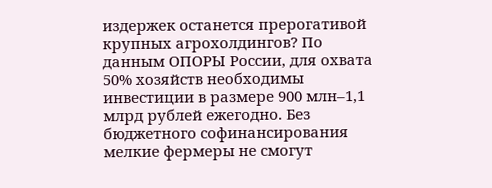издержек останется прерогативой крупных агрохолдингов? По данным ОПОРЫ России, для охвата 50% хозяйств необходимы инвестиции в размере 900 млн–1,1 млрд рублей ежегодно. Без бюджетного софинансирования мелкие фермеры не смогут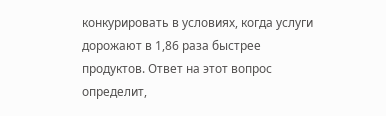конкурировать в условиях, когда услуги дорожают в 1,86 раза быстрее продуктов. Ответ на этот вопрос определит,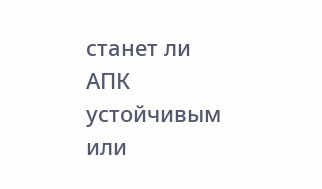станет ли АПК устойчивым или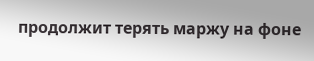продолжит терять маржу на фоне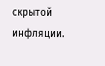скрытой инфляции.